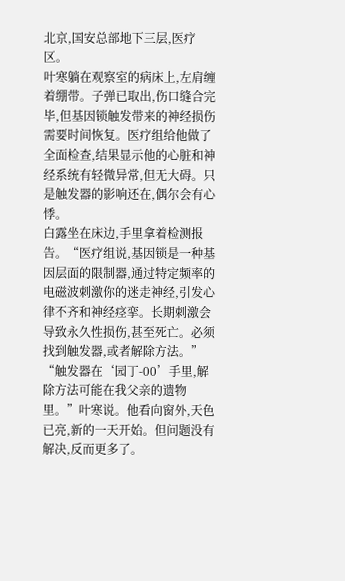北京,国安总部地下三层,医疗区。
叶寒躺在观察室的病床上,左肩缠着绷带。子弹已取出,伤口缝合完毕,但基因锁触发带来的神经损伤需要时间恢复。医疗组给他做了全面检查,结果显示他的心脏和神经系统有轻微异常,但无大碍。只是触发器的影响还在,偶尔会有心悸。
白露坐在床边,手里拿着检测报告。“医疗组说,基因锁是一种基因层面的限制器,通过特定频率的电磁波刺激你的迷走神经,引发心律不齐和神经痉挛。长期刺激会导致永久性损伤,甚至死亡。必须找到触发器,或者解除方法。”
“触发器在‘园丁-00’手里,解除方法可能在我父亲的遗物里。”叶寒说。他看向窗外,天色已亮,新的一天开始。但问题没有解决,反而更多了。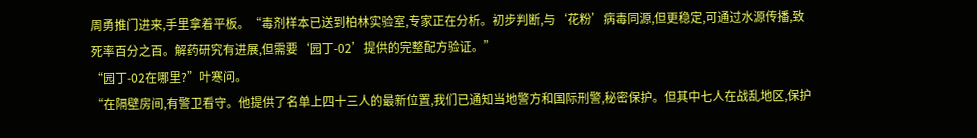周勇推门进来,手里拿着平板。“毒剂样本已送到柏林实验室,专家正在分析。初步判断,与‘花粉’病毒同源,但更稳定,可通过水源传播,致死率百分之百。解药研究有进展,但需要‘园丁-02’提供的完整配方验证。”
“园丁-02在哪里?”叶寒问。
“在隔壁房间,有警卫看守。他提供了名单上四十三人的最新位置,我们已通知当地警方和国际刑警,秘密保护。但其中七人在战乱地区,保护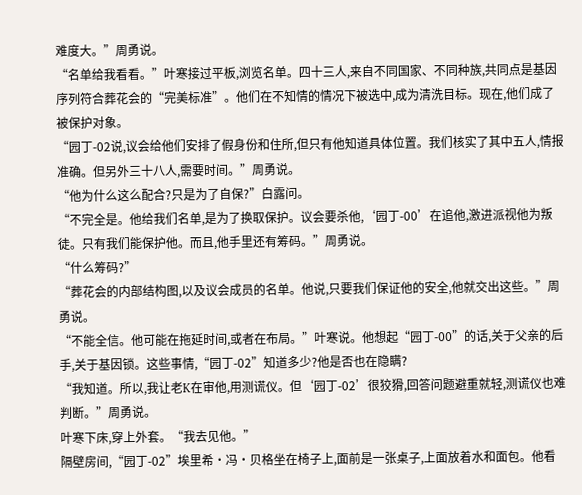难度大。”周勇说。
“名单给我看看。”叶寒接过平板,浏览名单。四十三人,来自不同国家、不同种族,共同点是基因序列符合葬花会的“完美标准”。他们在不知情的情况下被选中,成为清洗目标。现在,他们成了被保护对象。
“园丁-02说,议会给他们安排了假身份和住所,但只有他知道具体位置。我们核实了其中五人,情报准确。但另外三十八人,需要时间。”周勇说。
“他为什么这么配合?只是为了自保?”白露问。
“不完全是。他给我们名单,是为了换取保护。议会要杀他,‘园丁-00’在追他,激进派视他为叛徒。只有我们能保护他。而且,他手里还有筹码。”周勇说。
“什么筹码?”
“葬花会的内部结构图,以及议会成员的名单。他说,只要我们保证他的安全,他就交出这些。”周勇说。
“不能全信。他可能在拖延时间,或者在布局。”叶寒说。他想起“园丁-00”的话,关于父亲的后手,关于基因锁。这些事情,“园丁-02”知道多少?他是否也在隐瞒?
“我知道。所以,我让老K在审他,用测谎仪。但‘园丁-02’很狡猾,回答问题避重就轻,测谎仪也难判断。”周勇说。
叶寒下床,穿上外套。“我去见他。”
隔壁房间,“园丁-02”埃里希·冯·贝格坐在椅子上,面前是一张桌子,上面放着水和面包。他看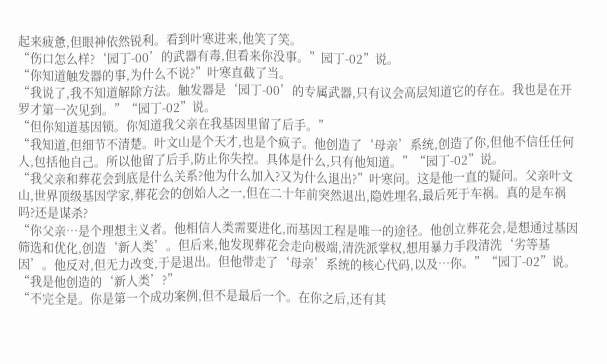起来疲惫,但眼神依然锐利。看到叶寒进来,他笑了笑。
“伤口怎么样?‘园丁-00’的武器有毒,但看来你没事。”园丁-02”说。
“你知道触发器的事,为什么不说?”叶寒直截了当。
“我说了,我不知道解除方法。触发器是‘园丁-00’的专属武器,只有议会高层知道它的存在。我也是在开罗才第一次见到。”“园丁-02”说。
“但你知道基因锁。你知道我父亲在我基因里留了后手。”
“我知道,但细节不清楚。叶文山是个天才,也是个疯子。他创造了‘母亲’系统,创造了你,但他不信任任何人,包括他自己。所以他留了后手,防止你失控。具体是什么,只有他知道。”“园丁-02”说。
“我父亲和葬花会到底是什么关系?他为什么加入?又为什么退出?”叶寒问。这是他一直的疑问。父亲叶文山,世界顶级基因学家,葬花会的创始人之一,但在二十年前突然退出,隐姓埋名,最后死于车祸。真的是车祸吗?还是谋杀?
“你父亲…是个理想主义者。他相信人类需要进化,而基因工程是唯一的途径。他创立葬花会,是想通过基因筛选和优化,创造‘新人类’。但后来,他发现葬花会走向极端,清洗派掌权,想用暴力手段清洗‘劣等基因’。他反对,但无力改变,于是退出。但他带走了‘母亲’系统的核心代码,以及…你。”“园丁-02”说。
“我是他创造的‘新人类’?”
“不完全是。你是第一个成功案例,但不是最后一个。在你之后,还有其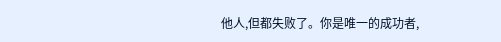他人,但都失败了。你是唯一的成功者,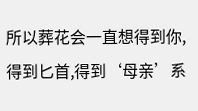所以葬花会一直想得到你,得到匕首,得到‘母亲’系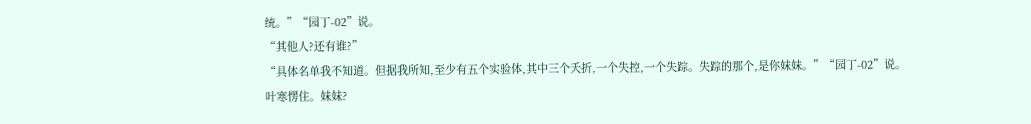统。”“园丁-02”说。
“其他人?还有谁?”
“具体名单我不知道。但据我所知,至少有五个实验体,其中三个夭折,一个失控,一个失踪。失踪的那个,是你妹妹。”“园丁-02”说。
叶寒愣住。妹妹?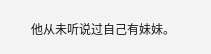他从未听说过自己有妹妹。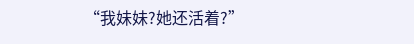“我妹妹?她还活着?”